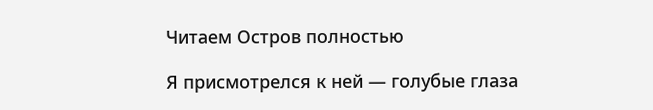Читаем Остров полностью

Я присмотрелся к ней — голубые глаза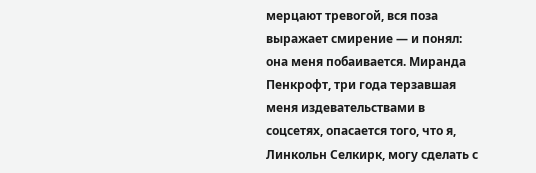мерцают тревогой, вся поза выражает смирение — и понял: она меня побаивается. Миранда Пенкрофт, три года терзавшая меня издевательствами в соцсетях, опасается того, что я, Линкольн Селкирк, могу сделать с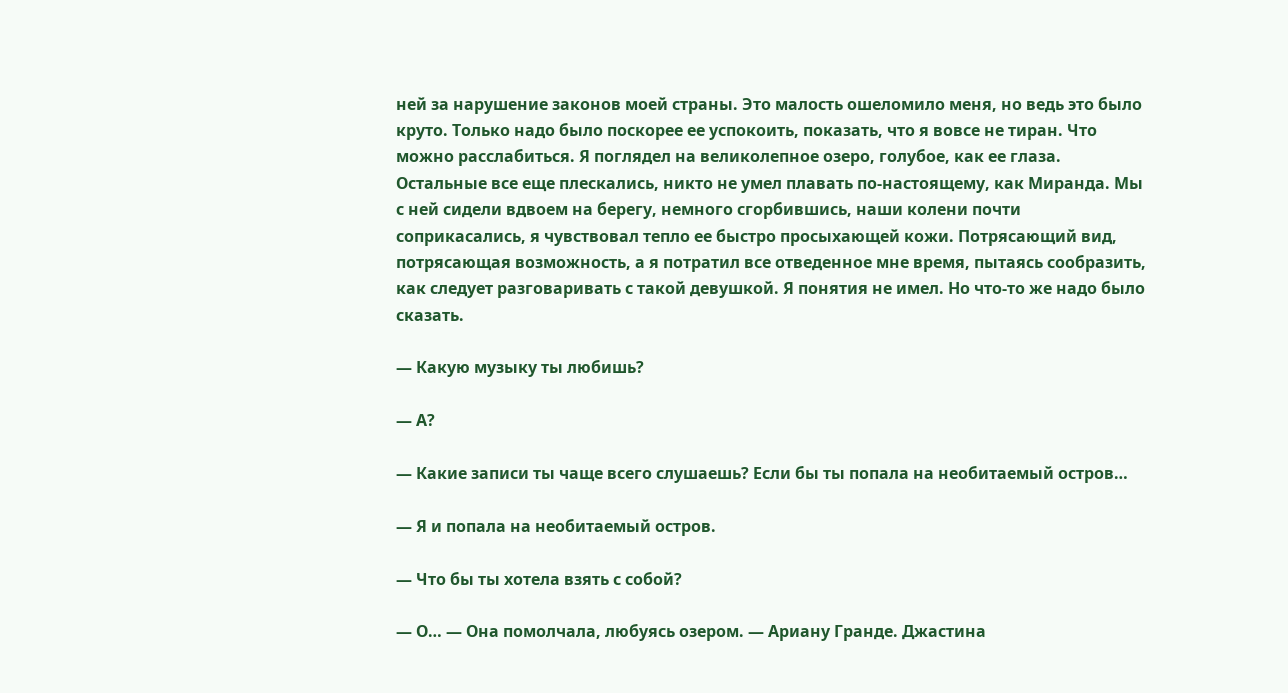ней за нарушение законов моей страны. Это малость ошеломило меня, но ведь это было круто. Только надо было поскорее ее успокоить, показать, что я вовсе не тиран. Что можно расслабиться. Я поглядел на великолепное озеро, голубое, как ее глаза. Остальные все еще плескались, никто не умел плавать по-настоящему, как Миранда. Мы с ней сидели вдвоем на берегу, немного сгорбившись, наши колени почти соприкасались, я чувствовал тепло ее быстро просыхающей кожи. Потрясающий вид, потрясающая возможность, а я потратил все отведенное мне время, пытаясь сообразить, как следует разговаривать с такой девушкой. Я понятия не имел. Но что-то же надо было сказать.

— Какую музыку ты любишь?

— А?

— Какие записи ты чаще всего слушаешь? Если бы ты попала на необитаемый остров…

— Я и попала на необитаемый остров.

— Что бы ты хотела взять с собой?

— О… — Она помолчала, любуясь озером. — Ариану Гранде. Джастина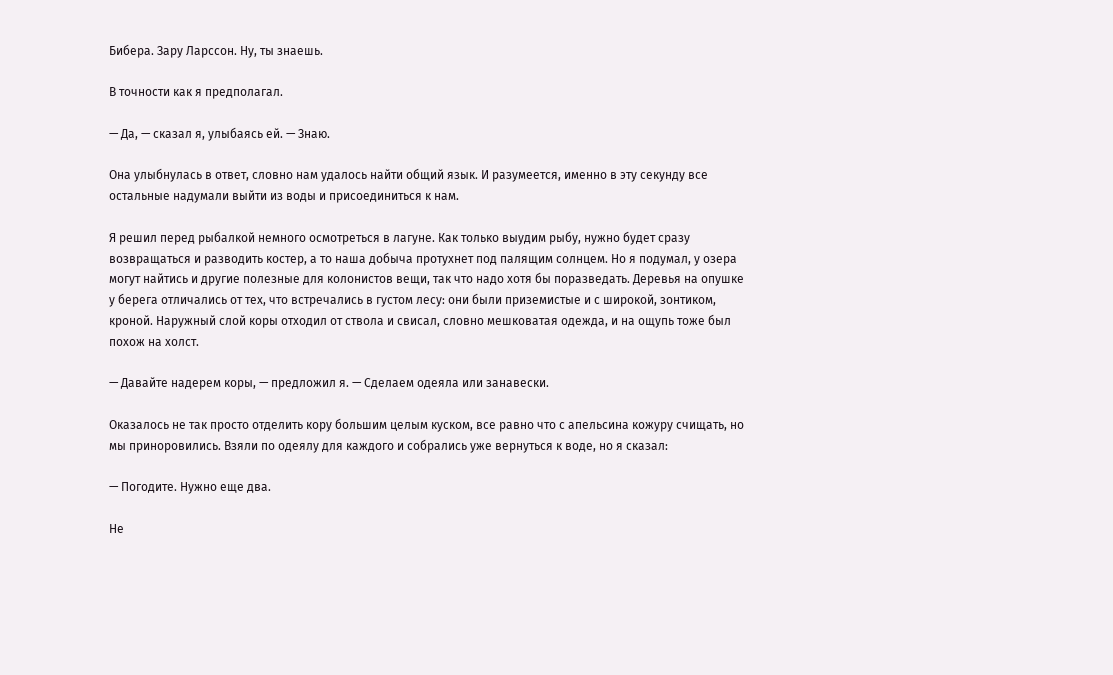Бибера. Зару Ларссон. Ну, ты знаешь.

В точности как я предполагал.

— Да, — сказал я, улыбаясь ей. — Знаю.

Она улыбнулась в ответ, словно нам удалось найти общий язык. И разумеется, именно в эту секунду все остальные надумали выйти из воды и присоединиться к нам.

Я решил перед рыбалкой немного осмотреться в лагуне. Как только выудим рыбу, нужно будет сразу возвращаться и разводить костер, а то наша добыча протухнет под палящим солнцем. Но я подумал, у озера могут найтись и другие полезные для колонистов вещи, так что надо хотя бы поразведать. Деревья на опушке у берега отличались от тех, что встречались в густом лесу: они были приземистые и с широкой, зонтиком, кроной. Наружный слой коры отходил от ствола и свисал, словно мешковатая одежда, и на ощупь тоже был похож на холст.

— Давайте надерем коры, — предложил я. — Сделаем одеяла или занавески.

Оказалось не так просто отделить кору большим целым куском, все равно что с апельсина кожуру счищать, но мы приноровились. Взяли по одеялу для каждого и собрались уже вернуться к воде, но я сказал:

— Погодите. Нужно еще два.

Не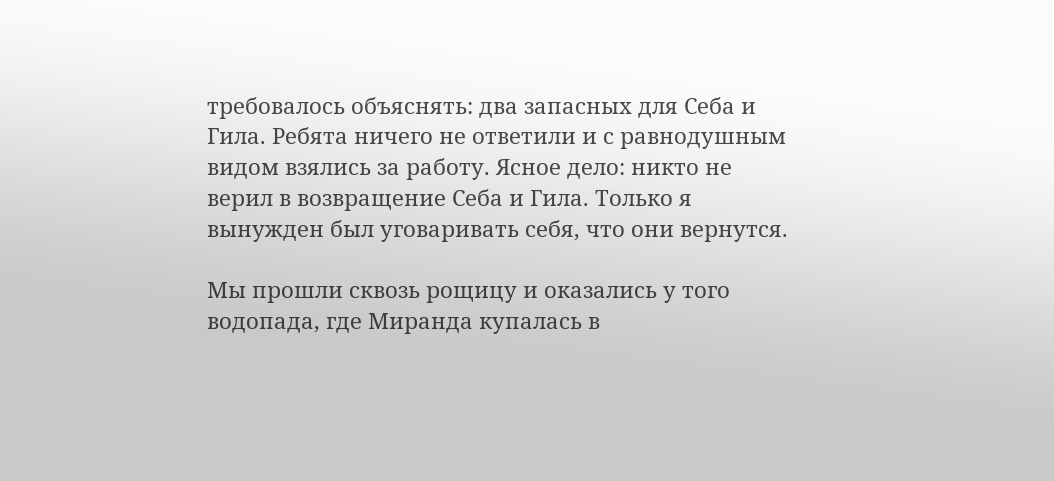требовалось объяснять: два запасных для Себа и Гила. Ребята ничего не ответили и с равнодушным видом взялись за работу. Ясное дело: никто не верил в возвращение Себа и Гила. Только я вынужден был уговаривать себя, что они вернутся.

Мы прошли сквозь рощицу и оказались у того водопада, где Миранда купалась в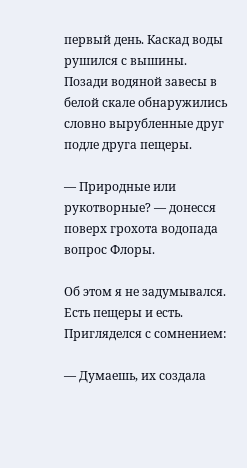первый день. Каскад воды рушился с вышины. Позади водяной завесы в белой скале обнаружились словно вырубленные друг подле друга пещеры.

— Природные или рукотворные? — донесся поверх грохота водопада вопрос Флоры.

Об этом я не задумывался. Есть пещеры и есть. Пригляделся с сомнением:

— Думаешь, их создала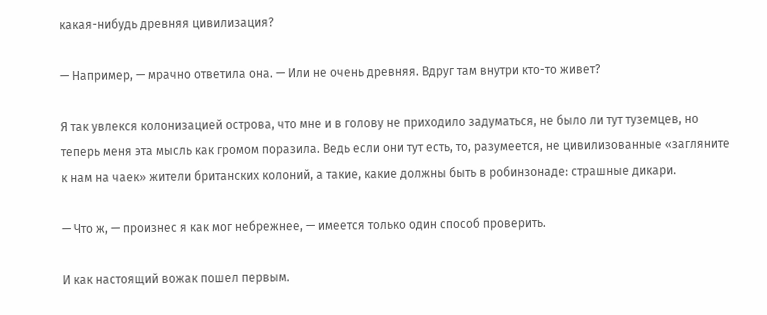какая-нибудь древняя цивилизация?

— Например, — мрачно ответила она. — Или не очень древняя. Вдруг там внутри кто-то живет?

Я так увлекся колонизацией острова, что мне и в голову не приходило задуматься, не было ли тут туземцев, но теперь меня эта мысль как громом поразила. Ведь если они тут есть, то, разумеется, не цивилизованные «загляните к нам на чаек» жители британских колоний, а такие, какие должны быть в робинзонаде: страшные дикари.

— Что ж, — произнес я как мог небрежнее, — имеется только один способ проверить.

И как настоящий вожак пошел первым.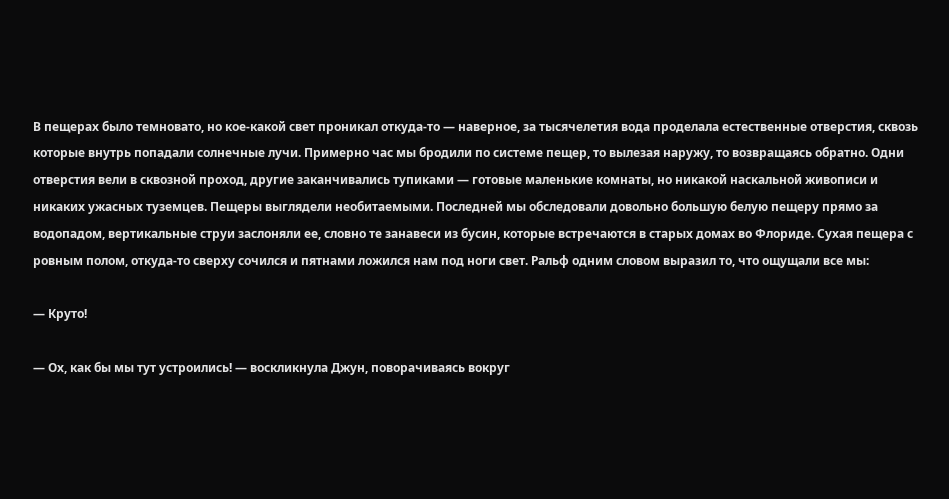В пещерах было темновато, но кое-какой свет проникал откуда-то — наверное, за тысячелетия вода проделала естественные отверстия, сквозь которые внутрь попадали солнечные лучи. Примерно час мы бродили по системе пещер, то вылезая наружу, то возвращаясь обратно. Одни отверстия вели в сквозной проход, другие заканчивались тупиками — готовые маленькие комнаты, но никакой наскальной живописи и никаких ужасных туземцев. Пещеры выглядели необитаемыми. Последней мы обследовали довольно большую белую пещеру прямо за водопадом, вертикальные струи заслоняли ее, словно те занавеси из бусин, которые встречаются в старых домах во Флориде. Сухая пещера с ровным полом, откуда-то сверху сочился и пятнами ложился нам под ноги свет. Ральф одним словом выразил то, что ощущали все мы:

— Круто!

— Ох, как бы мы тут устроились! — воскликнула Джун, поворачиваясь вокруг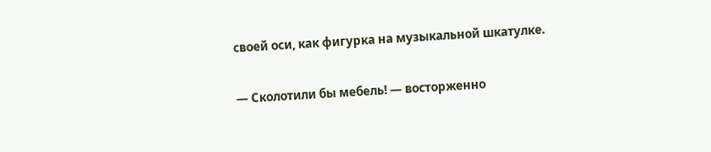своей оси, как фигурка на музыкальной шкатулке.

— Сколотили бы мебель! — восторженно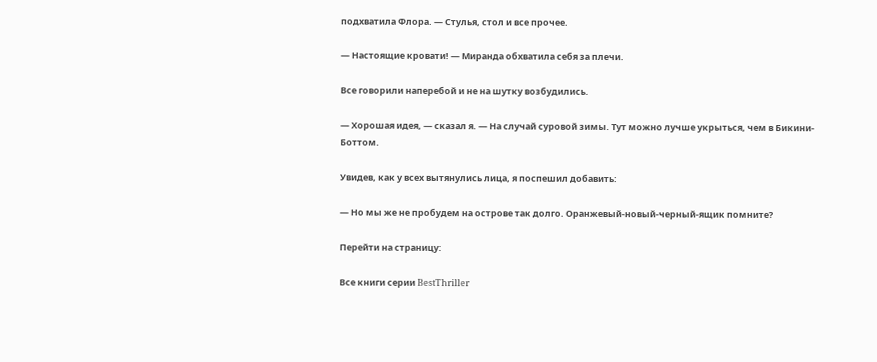подхватила Флора. — Стулья, стол и все прочее.

— Настоящие кровати! — Миранда обхватила себя за плечи.

Все говорили наперебой и не на шутку возбудились.

— Хорошая идея, — сказал я. — На случай суровой зимы. Тут можно лучше укрыться, чем в Бикини-Боттом.

Увидев, как у всех вытянулись лица, я поспешил добавить:

— Но мы же не пробудем на острове так долго. Оранжевый-новый-черный-ящик помните?

Перейти на страницу:

Все книги серии BestThriller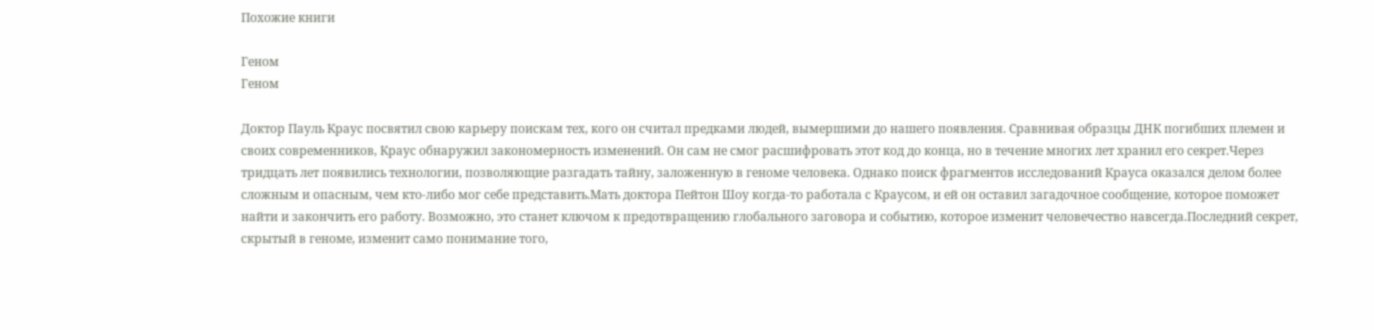Похожие книги

Геном
Геном

Доктор Пауль Краус посвятил свою карьеру поискам тех, кого он считал предками людей, вымершими до нашего появления. Сравнивая образцы ДНК погибших племен и своих современников, Краус обнаружил закономерность изменений. Он сам не смог расшифровать этот код до конца, но в течение многих лет хранил его секрет.Через тридцать лет появились технологии, позволяющие разгадать тайну, заложенную в геноме человека. Однако поиск фрагментов исследований Крауса оказался делом более сложным и опасным, чем кто-либо мог себе представить.Мать доктора Пейтон Шоу когда-то работала с Краусом, и ей он оставил загадочное сообщение, которое поможет найти и закончить его работу. Возможно, это станет ключом к предотвращению глобального заговора и событию, которое изменит человечество навсегда.Последний секрет, скрытый в геноме, изменит само понимание того,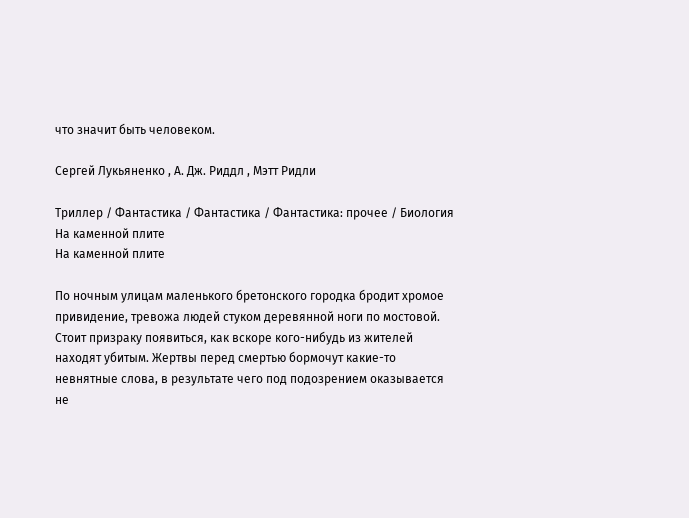что значит быть человеком.

Сергей Лукьяненко , А. Дж. Риддл , Мэтт Ридли

Триллер / Фантастика / Фантастика / Фантастика: прочее / Биология
На каменной плите
На каменной плите

По ночным улицам маленького бретонского городка бродит хромое привидение, тревожа людей стуком деревянной ноги по мостовой. Стоит призраку появиться, как вскоре кого-нибудь из жителей находят убитым. Жертвы перед смертью бормочут какие-то невнятные слова, в результате чего под подозрением оказывается не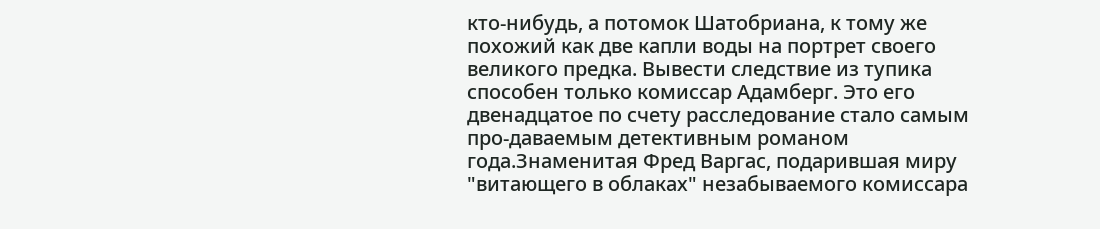кто-нибудь, а потомок Шатобриана, к тому же похожий как две капли воды на портрет своего великого предка. Вывести следствие из тупика способен только комиссар Адамберг. Это его двенадцатое по счету расследование стало самым про-даваемым детективным романом года.Знаменитая Фред Варгас, подарившая миру "витающего в облаках" незабываемого комиссара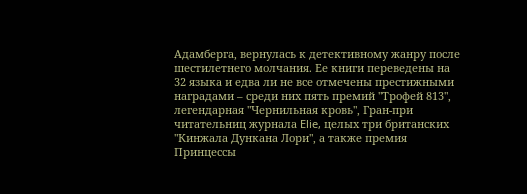Адамберга, вернулась к детективному жанру после шестилетнего молчания. Ее книги переведены на 32 языка и едва ли не все отмечены престижными наградами – среди них пять премий "Трофей 813", легендарная "Чернильная кровь", Гран-при читательниц журнала Elie, целых три британских "Кинжала Дункана Лори", а также премия Принцессы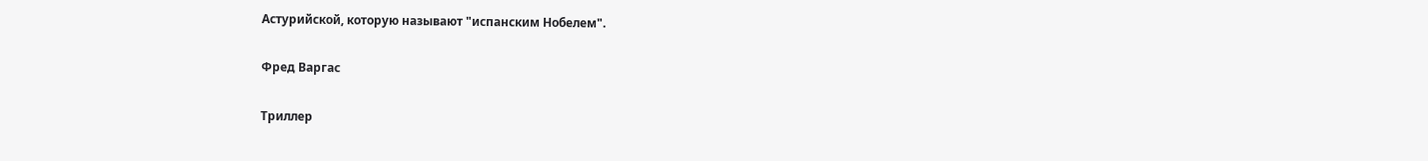Астурийской, которую называют "испанским Нобелем".

Фред Варгас

Триллер